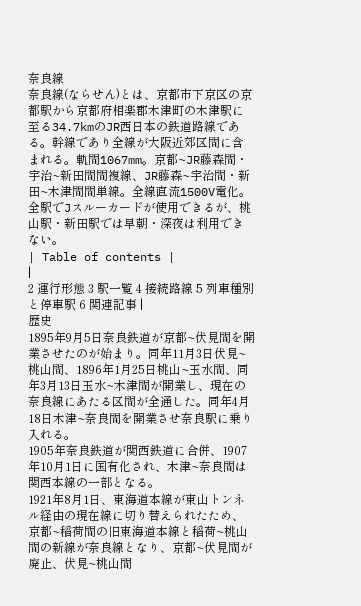奈良線
奈良線(ならせん)とは、京都市下京区の京都駅から京都府相楽郡木津町の木津駅に至る34.7kmのJR西日本の鉄道路線である。幹線であり全線が大阪近郊区間に含まれる。軌間1067mm。京都~JR藤森間・宇治~新田間間複線、JR藤森~宇治間・新田~木津間間単線。全線直流1500V電化。全駅でJスルーカードが使用できるが、桃山駅・新田駅では早朝・深夜は利用できない。
| Table of contents |
|
2 運行形態 3 駅一覧 4 接続路線 5 列車種別と停車駅 6 関連記事 |
歴史
1895年9月5日奈良鉄道が京都~伏見間を開業させたのが始まり。同年11月3日伏見~桃山間、1896年1月25日桃山~玉水間、同年3月13日玉水~木津間が開業し、現在の奈良線にあたる区間が全通した。同年4月18日木津~奈良間を開業させ奈良駅に乗り入れる。
1905年奈良鉄道が関西鉄道に合併、1907年10月1日に国有化され、木津~奈良間は関西本線の一部となる。
1921年8月1日、東海道本線が東山トンネル経由の現在線に切り替えられたため、京都~稲荷間の旧東海道本線と稲荷~桃山間の新線が奈良線となり、京都~伏見間が廃止、伏見~桃山間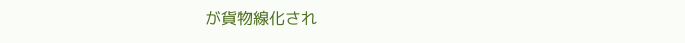が貨物線化され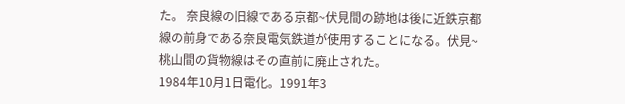た。 奈良線の旧線である京都~伏見間の跡地は後に近鉄京都線の前身である奈良電気鉄道が使用することになる。伏見~桃山間の貨物線はその直前に廃止された。
1984年10月1日電化。1991年3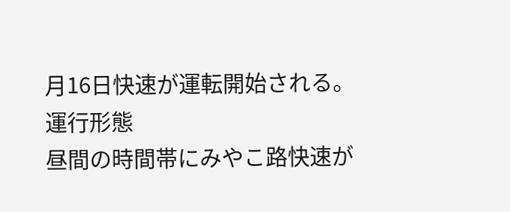月16日快速が運転開始される。
運行形態
昼間の時間帯にみやこ路快速が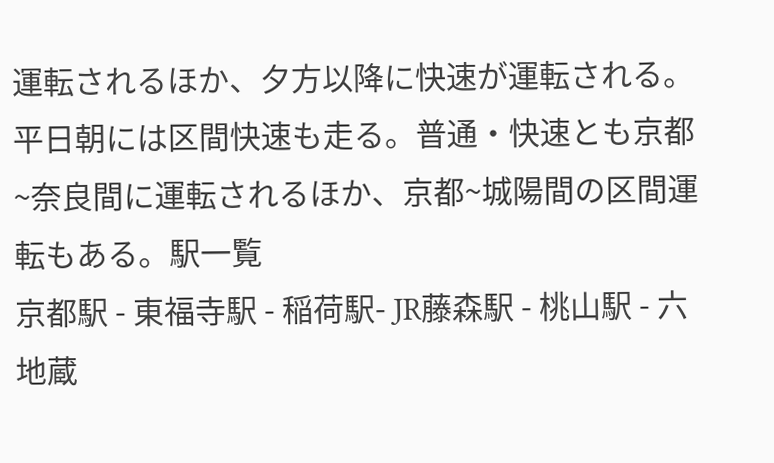運転されるほか、夕方以降に快速が運転される。平日朝には区間快速も走る。普通・快速とも京都~奈良間に運転されるほか、京都~城陽間の区間運転もある。駅一覧
京都駅 - 東福寺駅 - 稲荷駅- JR藤森駅 - 桃山駅 - 六地蔵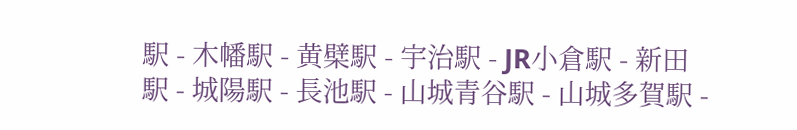駅 - 木幡駅 - 黄檗駅 - 宇治駅 - JR小倉駅 - 新田駅 - 城陽駅 - 長池駅 - 山城青谷駅 - 山城多賀駅 -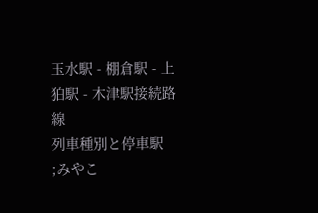玉水駅 - 棚倉駅 - 上狛駅 - 木津駅接続路線
列車種別と停車駅
;みやこ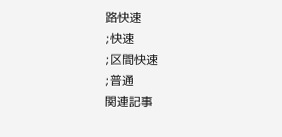路快速
;快速
;区間快速
;普通
関連記事